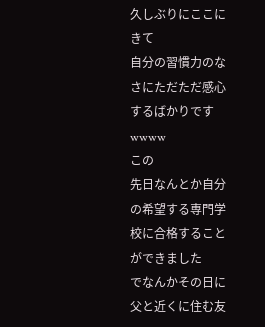久しぶりにここにきて
自分の習慣力のなさにただただ感心するばかりですwwww
この
先日なんとか自分の希望する専門学校に合格することができました
でなんかその日に父と近くに住む友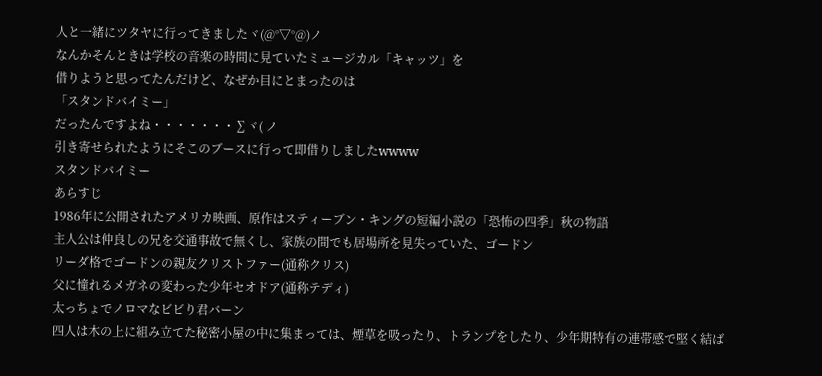人と一緒にツタヤに行ってきましたヾ(@°▽°@)ノ
なんかそんときは学校の音楽の時間に見ていたミュージカル「キャッツ」を
借りようと思ってたんだけど、なぜか目にとまったのは
「スタンドバイミー」
だったんですよね・・・・・・・∑ヾ( ノ
引き寄せられたようにそこのブースに行って即借りしましたwwww
スタンドバイミー
あらすじ
1986年に公開されたアメリカ映画、原作はスティーブン・キングの短編小説の「恐怖の四季」秋の物語
主人公は仲良しの兄を交通事故で無くし、家族の間でも居場所を見失っていた、ゴードン
リーダ格でゴードンの親友クリストファー(通称クリス)
父に憧れるメガネの変わった少年セオドア(通称テディ)
太っちょでノロマなビビり君バーン
四人は木の上に組み立てた秘密小屋の中に集まっては、煙草を吸ったり、トランプをしたり、少年期特有の連帯感で堅く結ば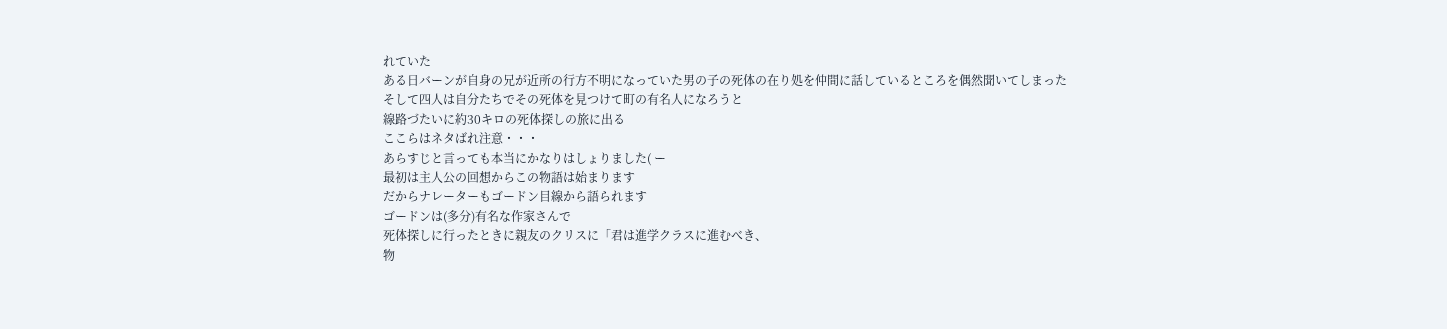れていた
ある日バーンが自身の兄が近所の行方不明になっていた男の子の死体の在り処を仲間に話しているところを偶然聞いてしまった
そして四人は自分たちでその死体を見つけて町の有名人になろうと
線路づたいに約30キロの死体探しの旅に出る
ここらはネタばれ注意・・・
あらすじと言っても本当にかなりはしょりました( ー
最初は主人公の回想からこの物語は始まります
だからナレーターもゴードン目線から語られます
ゴードンは(多分)有名な作家さんで
死体探しに行ったときに親友のクリスに「君は進学クラスに進むべき、
物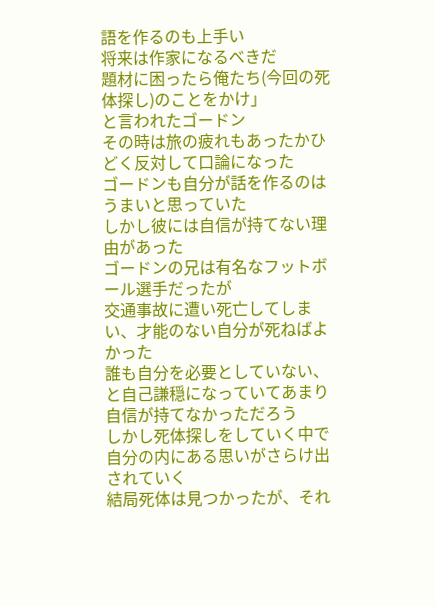語を作るのも上手い
将来は作家になるべきだ
題材に困ったら俺たち(今回の死体探し)のことをかけ」
と言われたゴードン
その時は旅の疲れもあったかひどく反対して口論になった
ゴードンも自分が話を作るのはうまいと思っていた
しかし彼には自信が持てない理由があった
ゴードンの兄は有名なフットボール選手だったが
交通事故に遭い死亡してしまい、才能のない自分が死ねばよかった
誰も自分を必要としていない、と自己謙穏になっていてあまり自信が持てなかっただろう
しかし死体探しをしていく中で自分の内にある思いがさらけ出されていく
結局死体は見つかったが、それ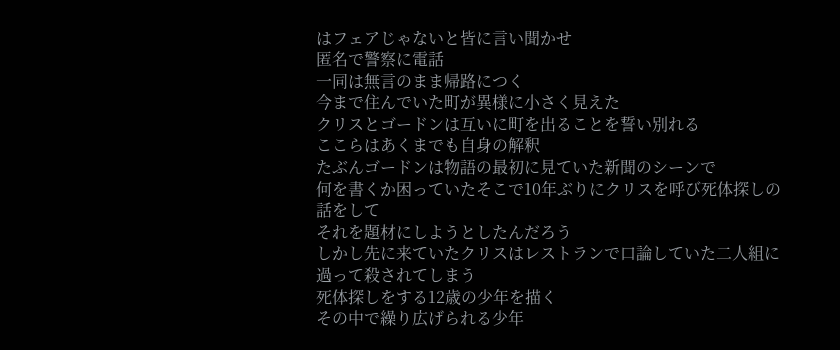はフェアじゃないと皆に言い聞かせ
匿名で警察に電話
一同は無言のまま帰路につく
今まで住んでいた町が異様に小さく見えた
クリスとゴードンは互いに町を出ることを誓い別れる
ここらはあくまでも自身の解釈
たぶんゴードンは物語の最初に見ていた新聞のシーンで
何を書くか困っていたそこで10年ぶりにクリスを呼び死体探しの話をして
それを題材にしようとしたんだろう
しかし先に来ていたクリスはレストランで口論していた二人組に過って殺されてしまう
死体探しをする12歳の少年を描く
その中で繰り広げられる少年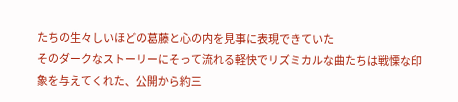たちの生々しいほどの葛藤と心の内を見事に表現できていた
そのダークなストーリーにそって流れる軽快でリズミカルな曲たちは戦慄な印象を与えてくれた、公開から約三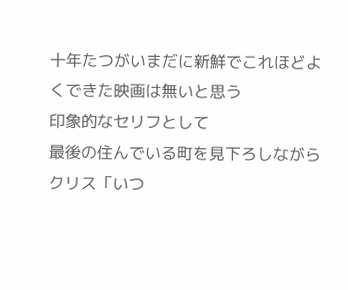十年たつがいまだに新鮮でこれほどよくできた映画は無いと思う
印象的なセリフとして
最後の住んでいる町を見下ろしながら
クリス「いつ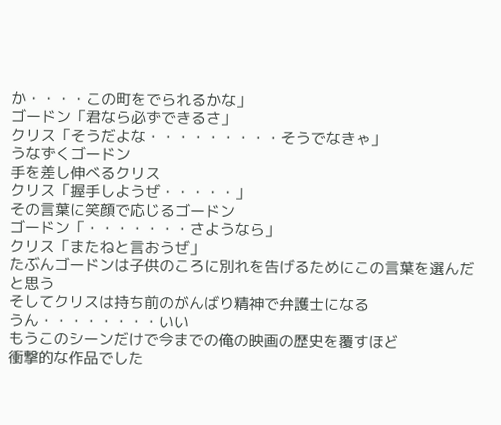か・・・・この町をでられるかな」
ゴードン「君なら必ずできるさ」
クリス「そうだよな・・・・・・・・・そうでなきゃ」
うなずくゴードン
手を差し伸べるクリス
クリス「握手しようぜ・・・・・」
その言葉に笑顔で応じるゴードン
ゴードン「・・・・・・・さようなら」
クリス「またねと言おうぜ」
たぶんゴードンは子供のころに別れを告げるためにこの言葉を選んだと思う
そしてクリスは持ち前のがんばり精神で弁護士になる
うん・・・・・・・・いい
もうこのシーンだけで今までの俺の映画の歴史を覆すほど
衝撃的な作品でした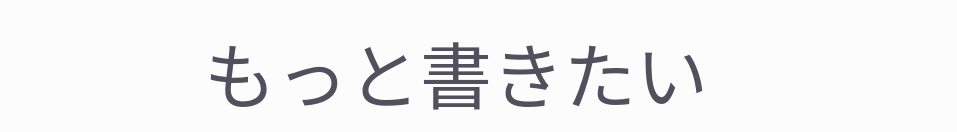もっと書きたい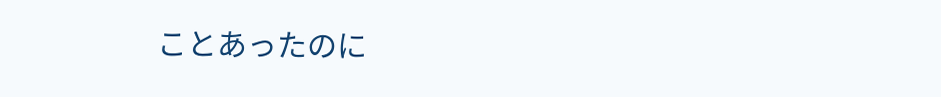ことあったのに